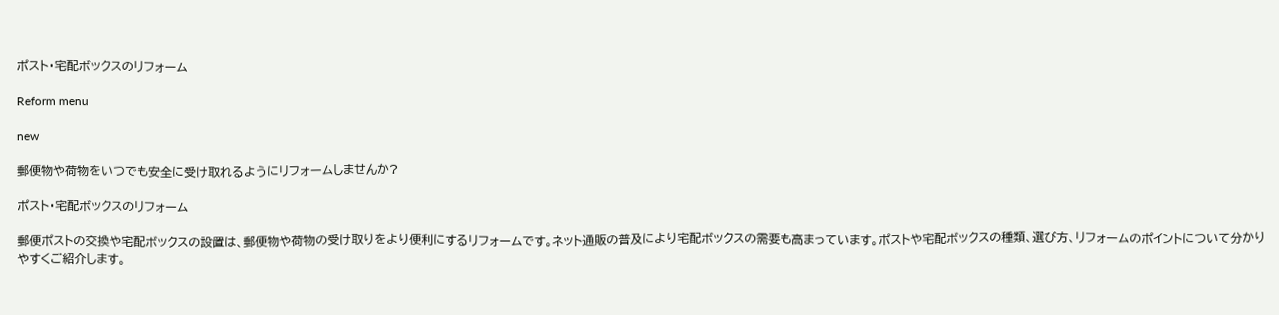ポスト・宅配ボックスのリフォーム

Reform menu

new

郵便物や荷物をいつでも安全に受け取れるようにリフォームしませんか?

ポスト・宅配ボックスのリフォーム

郵便ポストの交換や宅配ボックスの設置は、郵便物や荷物の受け取りをより便利にするリフォームです。ネット通販の普及により宅配ボックスの需要も高まっています。ポストや宅配ボックスの種類、選び方、リフォームのポイントについて分かりやすくご紹介します。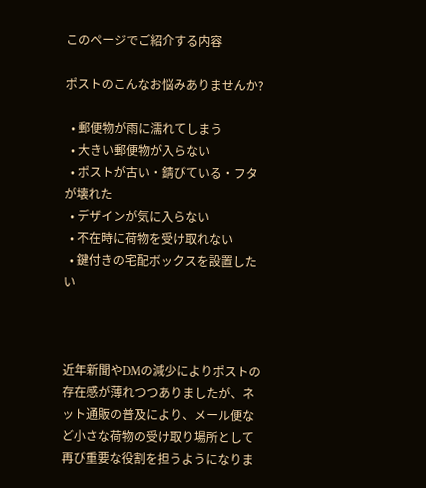このページでご紹介する内容

ポストのこんなお悩みありませんか?

  • 郵便物が雨に濡れてしまう
  • 大きい郵便物が入らない
  • ポストが古い・錆びている・フタが壊れた
  • デザインが気に入らない
  • 不在時に荷物を受け取れない
  • 鍵付きの宅配ボックスを設置したい



近年新聞やDMの減少によりポストの存在感が薄れつつありましたが、ネット通販の普及により、メール便など小さな荷物の受け取り場所として再び重要な役割を担うようになりま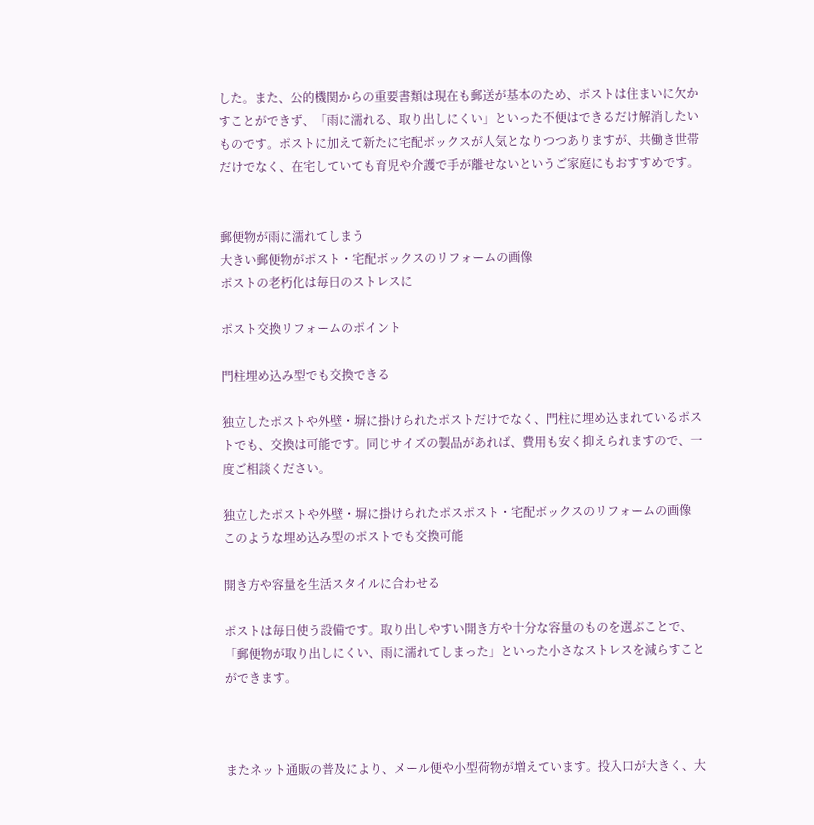した。また、公的機関からの重要書類は現在も郵送が基本のため、ポストは住まいに欠かすことができず、「雨に濡れる、取り出しにくい」といった不便はできるだけ解消したいものです。ポストに加えて新たに宅配ボックスが人気となりつつありますが、共働き世帯だけでなく、在宅していても育児や介護で手が離せないというご家庭にもおすすめです。


郵便物が雨に濡れてしまう
大きい郵便物がポスト・宅配ボックスのリフォームの画像
ポストの老朽化は毎日のストレスに

ポスト交換リフォームのポイント

門柱埋め込み型でも交換できる

独立したポストや外壁・塀に掛けられたポストだけでなく、門柱に埋め込まれているポストでも、交換は可能です。同じサイズの製品があれば、費用も安く抑えられますので、一度ご相談ください。

独立したポストや外壁・塀に掛けられたポスポスト・宅配ボックスのリフォームの画像
このような埋め込み型のポストでも交換可能

開き方や容量を生活スタイルに合わせる

ポストは毎日使う設備です。取り出しやすい開き方や十分な容量のものを選ぶことで、「郵便物が取り出しにくい、雨に濡れてしまった」といった小さなストレスを減らすことができます。



またネット通販の普及により、メール便や小型荷物が増えています。投入口が大きく、大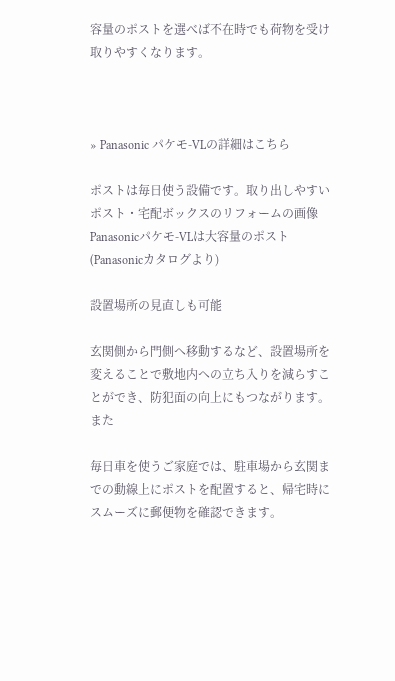容量のポストを選べば不在時でも荷物を受け取りやすくなります。



» Panasonic パケモ-VLの詳細はこちら

ポストは毎日使う設備です。取り出しやすいポスト・宅配ボックスのリフォームの画像
Panasonicパケモ-VLは大容量のポスト(Panasonicカタログより)

設置場所の見直しも可能

玄関側から門側へ移動するなど、設置場所を変えることで敷地内への立ち入りを減らすことができ、防犯面の向上にもつながります。また

毎日車を使うご家庭では、駐車場から玄関までの動線上にポストを配置すると、帰宅時にスムーズに郵便物を確認できます。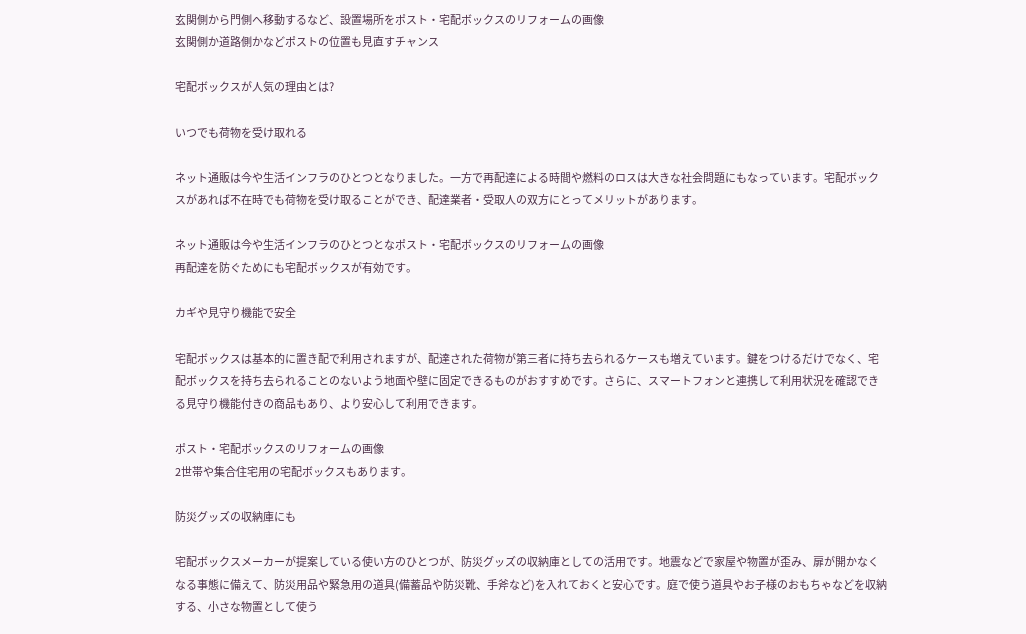玄関側から門側へ移動するなど、設置場所をポスト・宅配ボックスのリフォームの画像
玄関側か道路側かなどポストの位置も見直すチャンス

宅配ボックスが人気の理由とは?

いつでも荷物を受け取れる

ネット通販は今や生活インフラのひとつとなりました。一方で再配達による時間や燃料のロスは大きな社会問題にもなっています。宅配ボックスがあれば不在時でも荷物を受け取ることができ、配達業者・受取人の双方にとってメリットがあります。

ネット通販は今や生活インフラのひとつとなポスト・宅配ボックスのリフォームの画像
再配達を防ぐためにも宅配ボックスが有効です。

カギや見守り機能で安全

宅配ボックスは基本的に置き配で利用されますが、配達された荷物が第三者に持ち去られるケースも増えています。鍵をつけるだけでなく、宅配ボックスを持ち去られることのないよう地面や壁に固定できるものがおすすめです。さらに、スマートフォンと連携して利用状況を確認できる見守り機能付きの商品もあり、より安心して利用できます。

ポスト・宅配ボックスのリフォームの画像
2世帯や集合住宅用の宅配ボックスもあります。

防災グッズの収納庫にも

宅配ボックスメーカーが提案している使い方のひとつが、防災グッズの収納庫としての活用です。地震などで家屋や物置が歪み、扉が開かなくなる事態に備えて、防災用品や緊急用の道具(備蓄品や防災靴、手斧など)を入れておくと安心です。庭で使う道具やお子様のおもちゃなどを収納する、小さな物置として使う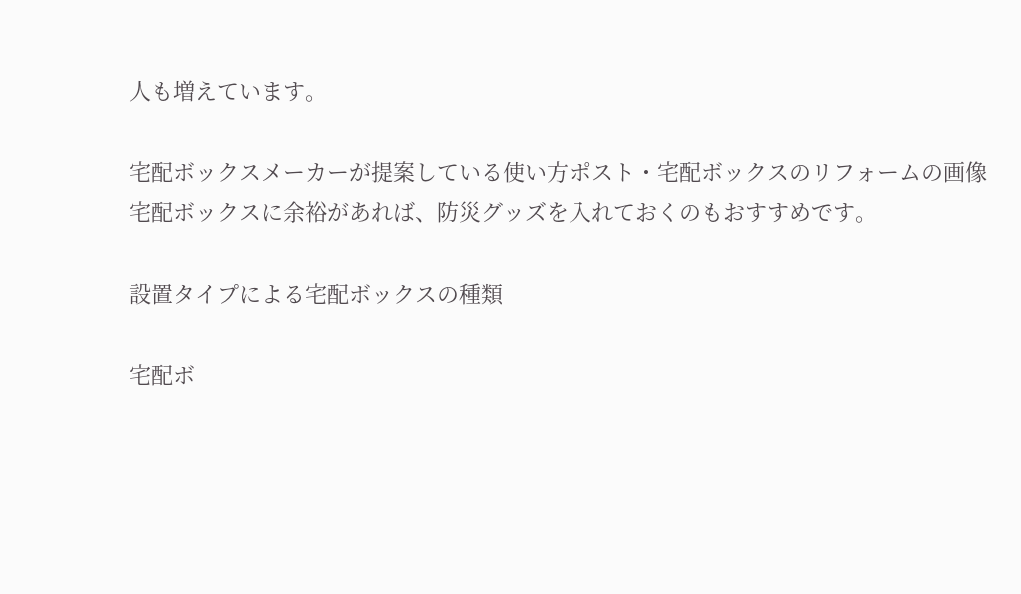人も増えています。

宅配ボックスメーカーが提案している使い方ポスト・宅配ボックスのリフォームの画像
宅配ボックスに余裕があれば、防災グッズを入れておくのもおすすめです。

設置タイプによる宅配ボックスの種類

宅配ボ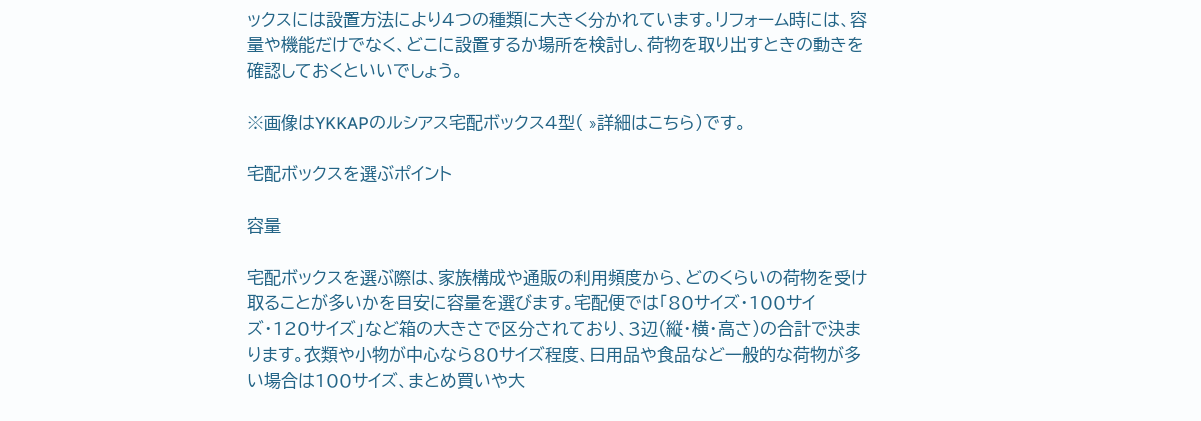ックスには設置方法により4つの種類に大きく分かれています。リフォーム時には、容量や機能だけでなく、どこに設置するか場所を検討し、荷物を取り出すときの動きを確認しておくといいでしょう。

※画像はYKKAPのルシアス宅配ボックス4型( »詳細はこちら)です。

宅配ボックスを選ぶポイント

容量

宅配ボックスを選ぶ際は、家族構成や通販の利用頻度から、どのくらいの荷物を受け取ることが多いかを目安に容量を選びます。宅配便では「80サイズ・100サイズ・120サイズ」など箱の大きさで区分されており、3辺(縦・横・高さ)の合計で決まります。衣類や小物が中心なら80サイズ程度、日用品や食品など一般的な荷物が多い場合は100サイズ、まとめ買いや大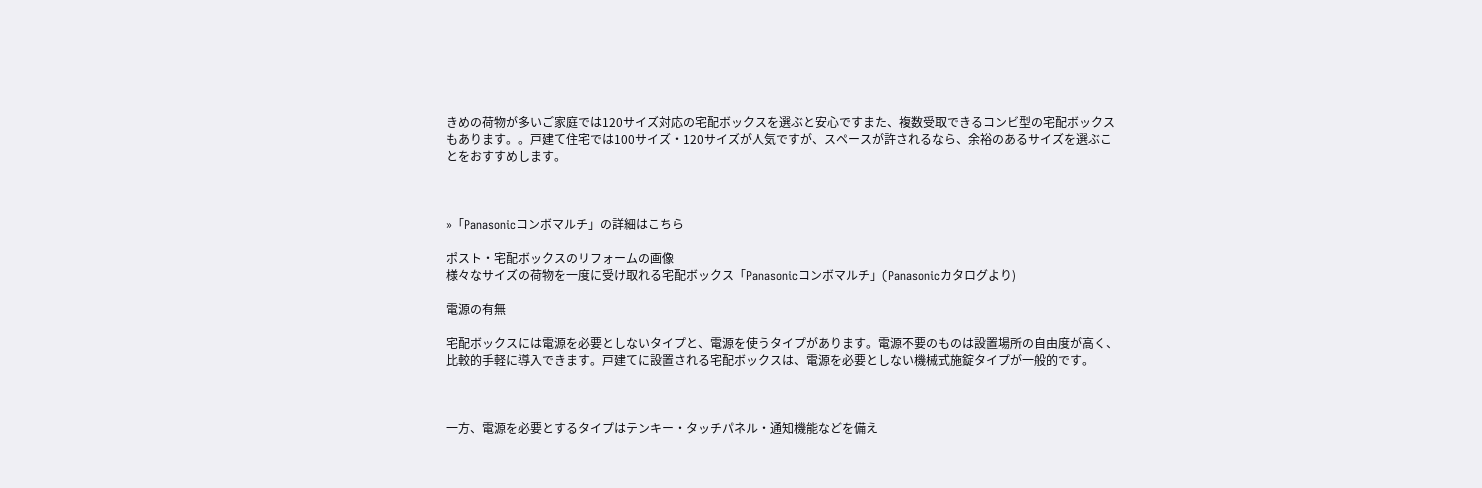きめの荷物が多いご家庭では120サイズ対応の宅配ボックスを選ぶと安心ですまた、複数受取できるコンビ型の宅配ボックスもあります。。戸建て住宅では100サイズ・120サイズが人気ですが、スペースが許されるなら、余裕のあるサイズを選ぶことをおすすめします。



»「Panasonicコンボマルチ」の詳細はこちら

ポスト・宅配ボックスのリフォームの画像
様々なサイズの荷物を一度に受け取れる宅配ボックス「Panasonicコンボマルチ」(Panasonicカタログより)

電源の有無

宅配ボックスには電源を必要としないタイプと、電源を使うタイプがあります。電源不要のものは設置場所の自由度が高く、比較的手軽に導入できます。戸建てに設置される宅配ボックスは、電源を必要としない機械式施錠タイプが一般的です。



一方、電源を必要とするタイプはテンキー・タッチパネル・通知機能などを備え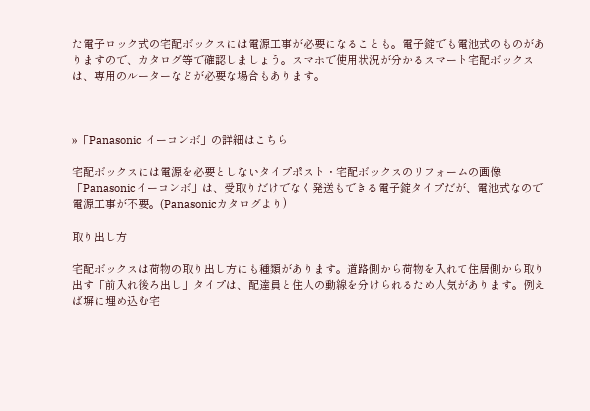た電子ロック式の宅配ボックスには電源工事が必要になることも。電子錠でも電池式のものがありますので、カタログ等で確認しましょう。スマホで使用状況が分かるスマート宅配ボックスは、専用のルーターなどが必要な場合もあります。



»「Panasonic イーコンボ」の詳細はこちら

宅配ボックスには電源を必要としないタイプポスト・宅配ボックスのリフォームの画像
「Panasonicイーコンボ」は、受取りだけでなく発送もできる電子錠タイプだが、電池式なので電源工事が不要。(Panasonicカタログより)

取り出し方

宅配ボックスは荷物の取り出し方にも種類があります。道路側から荷物を入れて住居側から取り出す「前入れ後ろ出し」タイプは、配達員と住人の動線を分けられるため人気があります。例えば塀に埋め込む宅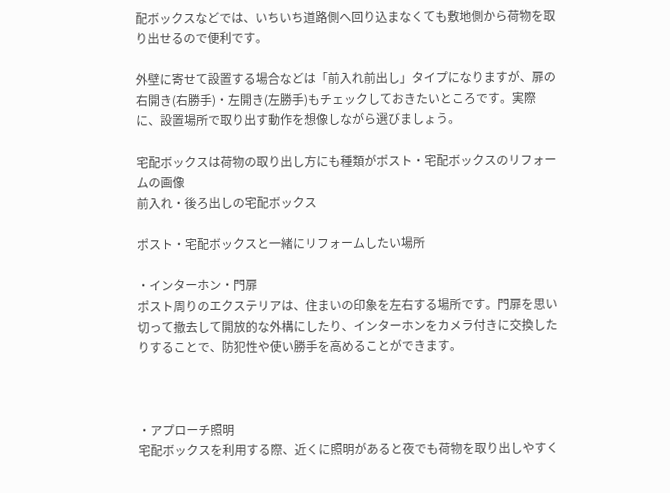配ボックスなどでは、いちいち道路側へ回り込まなくても敷地側から荷物を取り出せるので便利です。

外壁に寄せて設置する場合などは「前入れ前出し」タイプになりますが、扉の右開き(右勝手)・左開き(左勝手)もチェックしておきたいところです。実際に、設置場所で取り出す動作を想像しながら選びましょう。

宅配ボックスは荷物の取り出し方にも種類がポスト・宅配ボックスのリフォームの画像
前入れ・後ろ出しの宅配ボックス

ポスト・宅配ボックスと一緒にリフォームしたい場所

・インターホン・門扉
ポスト周りのエクステリアは、住まいの印象を左右する場所です。門扉を思い切って撤去して開放的な外構にしたり、インターホンをカメラ付きに交換したりすることで、防犯性や使い勝手を高めることができます。



・アプローチ照明
宅配ボックスを利用する際、近くに照明があると夜でも荷物を取り出しやすく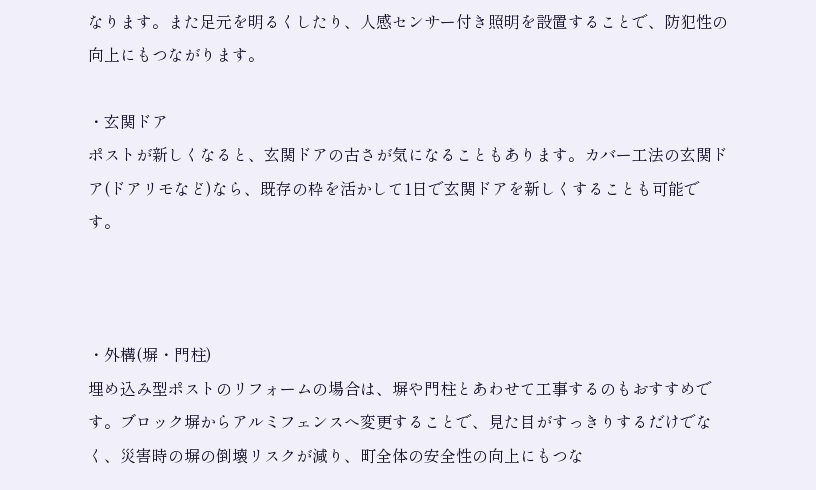なります。また足元を明るくしたり、人感センサー付き照明を設置することで、防犯性の向上にもつながります。

・玄関ドア
ポストが新しくなると、玄関ドアの古さが気になることもあります。カバー工法の玄関ドア(ドアリモなど)なら、既存の枠を活かして1日で玄関ドアを新しくすることも可能です。



・外構(塀・門柱)
埋め込み型ポストのリフォームの場合は、塀や門柱とあわせて工事するのもおすすめです。ブロック塀からアルミフェンスへ変更することで、見た目がすっきりするだけでなく、災害時の塀の倒壊リスクが減り、町全体の安全性の向上にもつな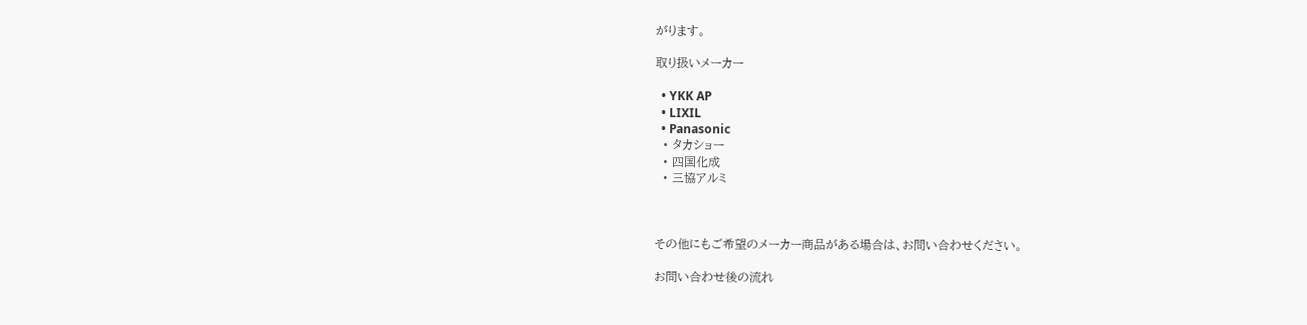がります。

取り扱いメーカー

  • YKK AP
  • LIXIL
  • Panasonic
  • タカショー
  • 四国化成
  • 三協アルミ



その他にもご希望のメーカー商品がある場合は、お問い合わせください。

お問い合わせ後の流れ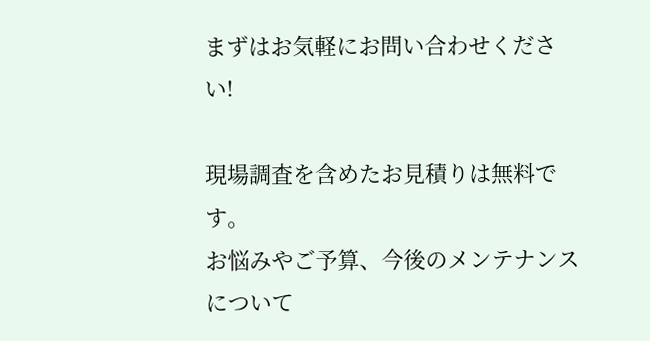まずはお気軽にお問い合わせください!

現場調査を含めたお見積りは無料です。
お悩みやご予算、今後のメンテナンスについて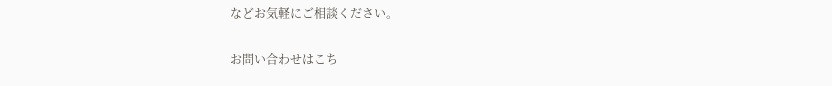などお気軽にご相談ください。

お問い合わせはこち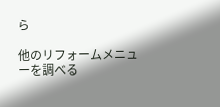ら

他のリフォームメニューを調べる